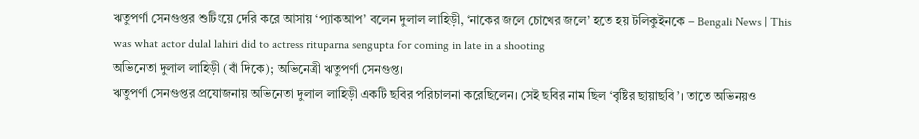ঋতুপর্ণা সেনগুপ্তর শুটিংয়ে দেরি করে আসায় ‘প্যাকআপ’ বলেন দুলাল লাহিড়ী, ‘নাকের জলে চোখের জলে’ হতে হয় টলিকুইনকে – Bengali News | This was what actor dulal lahiri did to actress rituparna sengupta for coming in late in a shooting
অভিনেতা দুলাল লাহিড়ী (বাঁ দিকে); অভিনেত্রী ঋতুপর্ণা সেনগুপ্ত।
ঋতুপর্ণা সেনগুপ্তর প্রযোজনায় অভিনেতা দুলাল লাহিড়ী একটি ছবির পরিচালনা করেছিলেন। সেই ছবির নাম ছিল ‘বৃষ্টির ছায়াছবি’। তাতে অভিনয়ও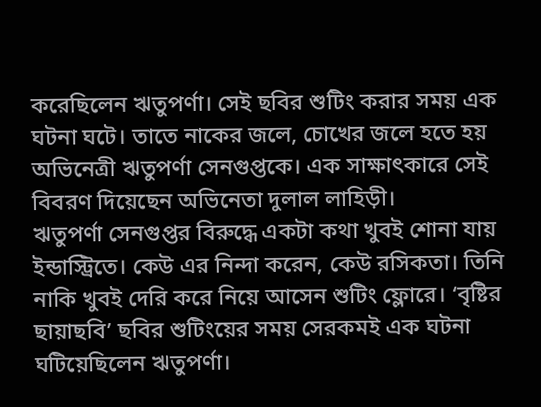করেছিলেন ঋতুপর্ণা। সেই ছবির শুটিং করার সময় এক ঘটনা ঘটে। তাতে নাকের জলে, চোখের জলে হতে হয় অভিনেত্রী ঋতুপর্ণা সেনগুপ্তকে। এক সাক্ষাৎকারে সেই বিবরণ দিয়েছেন অভিনেতা দুলাল লাহিড়ী।
ঋতুপর্ণা সেনগুপ্তর বিরুদ্ধে একটা কথা খুবই শোনা যায় ইন্ডাস্ট্রিতে। কেউ এর নিন্দা করেন, কেউ রসিকতা। তিনি নাকি খুবই দেরি করে নিয়ে আসেন শুটিং ফ্লোরে। ‘বৃষ্টির ছায়াছবি’ ছবির শুটিংয়ের সময় সেরকমই এক ঘটনা ঘটিয়েছিলেন ঋতুপর্ণা।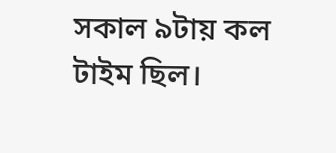সকাল ৯টায় কল টাইম ছিল।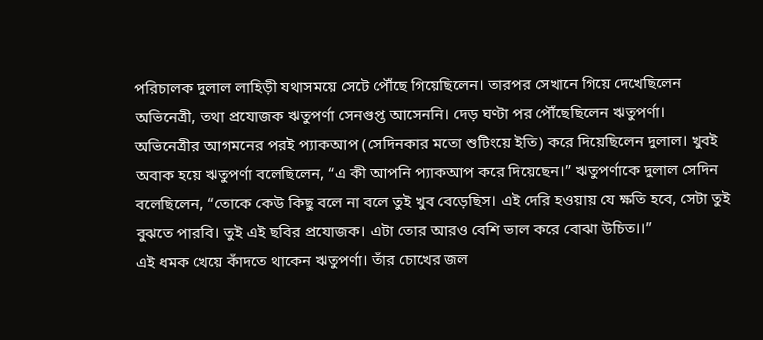পরিচালক দুলাল লাহিড়ী যথাসময়ে সেটে পৌঁছে গিয়েছিলেন। তারপর সেখানে গিয়ে দেখেছিলেন অভিনেত্রী, তথা প্রযোজক ঋতুপর্ণা সেনগুপ্ত আসেননি। দেড় ঘণ্টা পর পৌঁছেছিলেন ঋতুপর্ণা। অভিনেত্রীর আগমনের পরই প্যাকআপ (সেদিনকার মতো শুটিংয়ে ইতি) করে দিয়েছিলেন দুলাল। খুবই অবাক হয়ে ঋতুপর্ণা বলেছিলেন, “এ কী আপনি প্যাকআপ করে দিয়েছেন।” ঋতুপর্ণাকে দুলাল সেদিন বলেছিলেন, “তোকে কেউ কিছু বলে না বলে তুই খুব বেড়েছিস। এই দেরি হওয়ায় যে ক্ষতি হবে, সেটা তুই বুঝতে পারবি। তুই এই ছবির প্রযোজক। এটা তোর আরও বেশি ভাল করে বোঝা উচিত।।”
এই ধমক খেয়ে কাঁদতে থাকেন ঋতুপর্ণা। তাঁর চোখের জল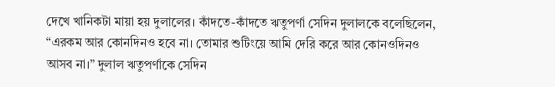দেখে খানিকটা মায়া হয় দুলালের। কাঁদতে-কাঁদতে ঋতুপর্ণা সেদিন দুলালকে বলেছিলেন, “এরকম আর কোনদিনও হবে না। তোমার শুটিংয়ে আমি দেরি করে আর কোনওদিনও আসব না।” দুলাল ঋতুপর্ণাকে সেদিন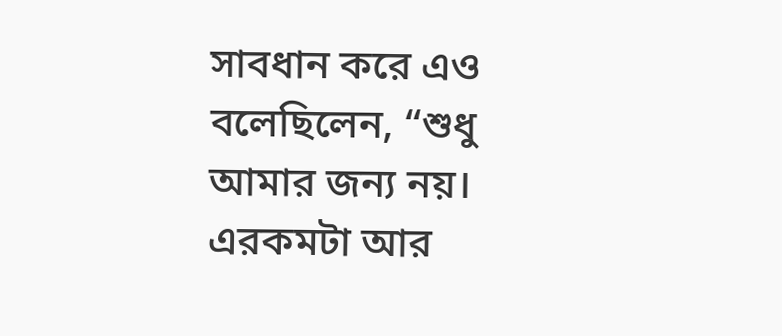সাবধান করে এও বলেছিলেন, “শুধু আমার জন্য নয়। এরকমটা আর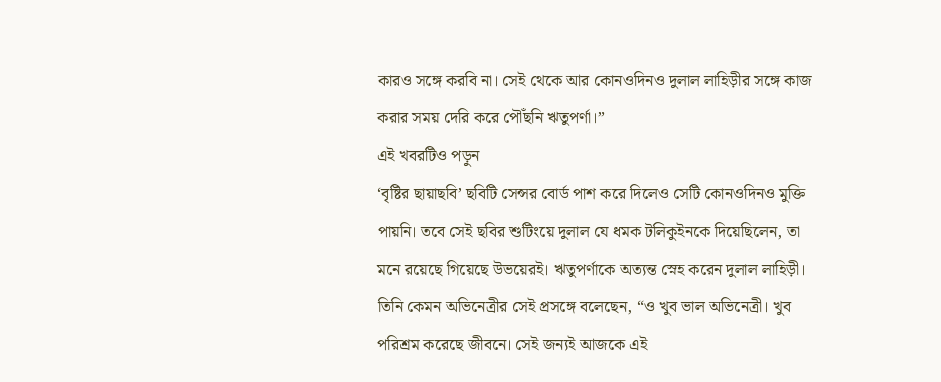কারও সঙ্গে করবি না। সেই থেকে আর কোনওদিনও দুলাল লাহিড়ীর সঙ্গে কাজ করার সময় দেরি করে পৌঁছনি ঋতুপর্ণা।”
এই খবরটিও পড়ুন
‘বৃষ্টির ছায়াছবি’ ছবিটি সেন্সর বোর্ড পাশ করে দিলেও সেটি কোনওদিনও মুক্তি পায়নি। তবে সেই ছবির শুটিংয়ে দুলাল যে ধমক টলিকুইনকে দিয়েছিলেন, তা মনে রয়েছে গিয়েছে উভয়েরই। ঋতুপর্ণাকে অত্যন্ত স্নেহ করেন দুলাল লাহিড়ী। তিনি কেমন অভিনেত্রীর সেই প্রসঙ্গে বলেছেন, “ও খুব ভাল অভিনেত্রী। খুব পরিশ্রম করেছে জীবনে। সেই জন্যই আজকে এই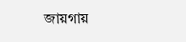জায়গায়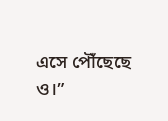এসে পৌঁছেছে ও।”